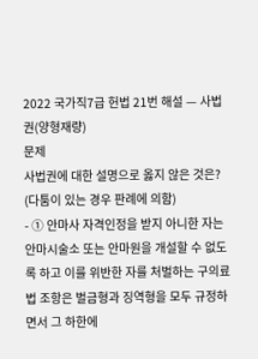2022 국가직7급 헌법 21번 해설 — 사법권(양형재량)
문제
사법권에 대한 설명으로 옳지 않은 것은? (다툼이 있는 경우 판례에 의함)
- ① 안마사 자격인정을 받지 아니한 자는 안마시술소 또는 안마원을 개설할 수 없도록 하고 이를 위반한 자를 처벌하는 구의료법 조항은 벌금형과 징역형을 모두 규정하면서 그 하한에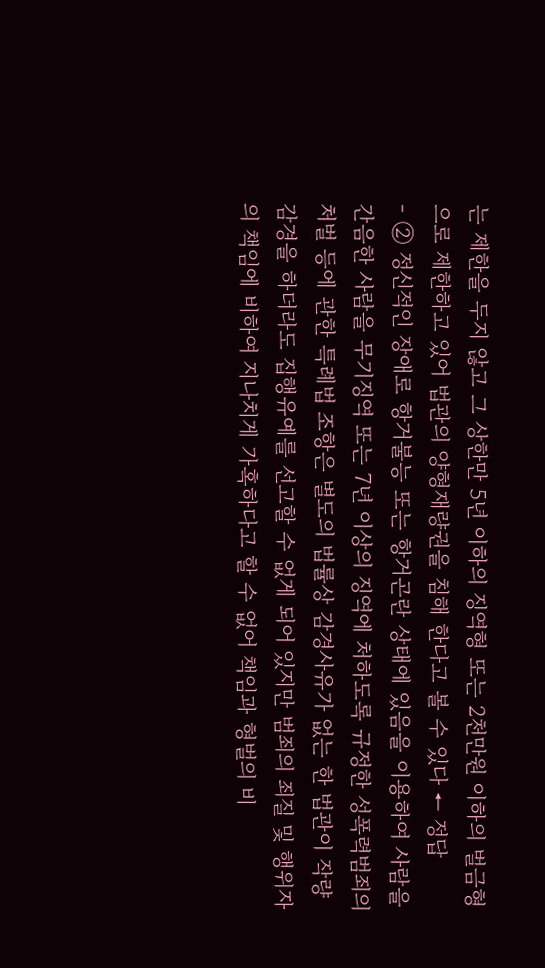는 제한을 두지 않고 그 상한만 5년 이하의 징역형 또는 2천만원 이하의 벌금형으로 제한하고 있어 법관의 양형재량권을 침해 한다고 볼 수 있다 ← 정답
- ② 정신적인 장애로 항거불능 또는 항거곤란 상태에 있음을 이용하여 사람을 간음한 사람을 무기징역 또는 7년 이상의 징역에 처하도록 규정한 성폭력범죄의 처벌 등에 관한 특례법 조항은 별도의 법률상 감경사유가 없는 한 법관이 작량감경을 하더라도 집행유예를 선고할 수 없게 되어 있지만 범죄의 죄질 및 행위자의 책임에 비하여 지나치게 가혹하다고 할 수 없어 책임과 형벌의 비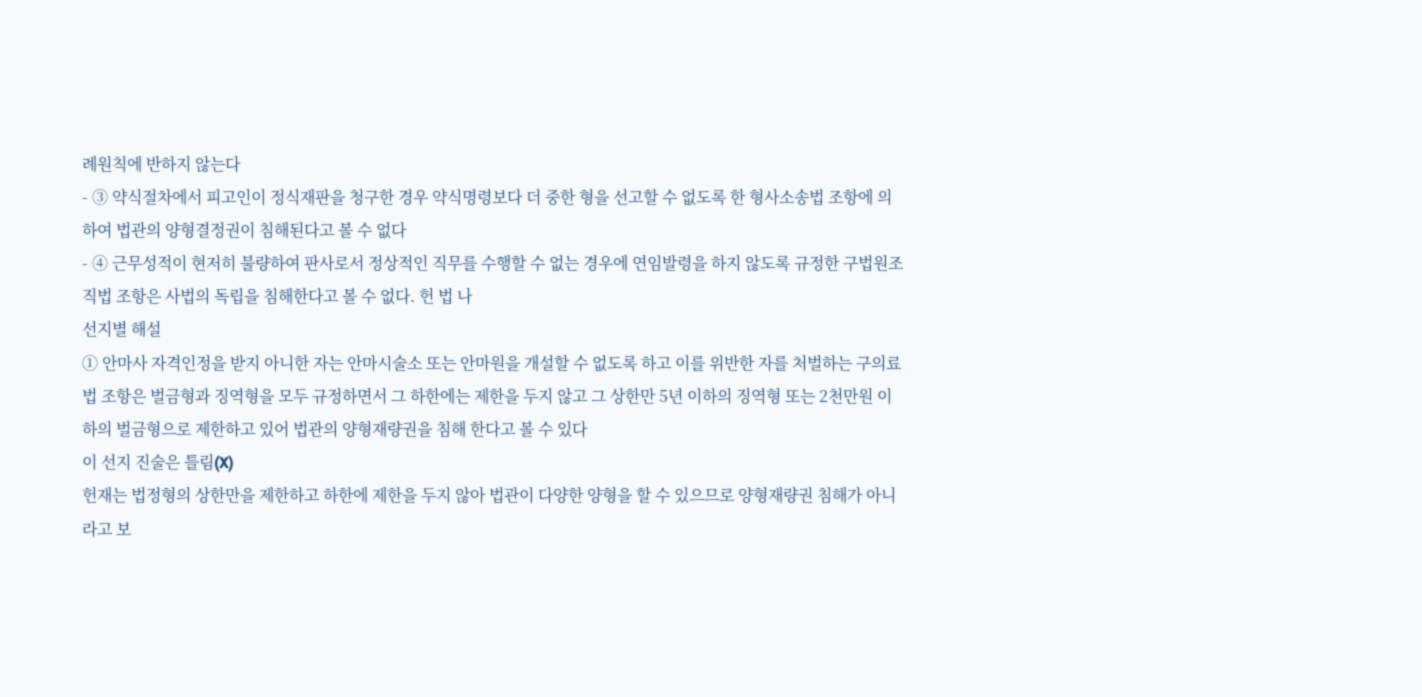례원칙에 반하지 않는다
- ③ 약식절차에서 피고인이 정식재판을 청구한 경우 약식명령보다 더 중한 형을 선고할 수 없도록 한 형사소송법 조항에 의하여 법관의 양형결정권이 침해된다고 볼 수 없다
- ④ 근무성적이 현저히 불량하여 판사로서 정상적인 직무를 수행할 수 없는 경우에 연임발령을 하지 않도록 규정한 구법원조직법 조항은 사법의 독립을 침해한다고 볼 수 없다. 헌 법 나
선지별 해설
① 안마사 자격인정을 받지 아니한 자는 안마시술소 또는 안마원을 개설할 수 없도록 하고 이를 위반한 자를 처벌하는 구의료법 조항은 벌금형과 징역형을 모두 규정하면서 그 하한에는 제한을 두지 않고 그 상한만 5년 이하의 징역형 또는 2천만원 이하의 벌금형으로 제한하고 있어 법관의 양형재량권을 침해 한다고 볼 수 있다
이 선지 진술은 틀림(X)
헌재는 법정형의 상한만을 제한하고 하한에 제한을 두지 않아 법관이 다양한 양형을 할 수 있으므로 양형재량권 침해가 아니라고 보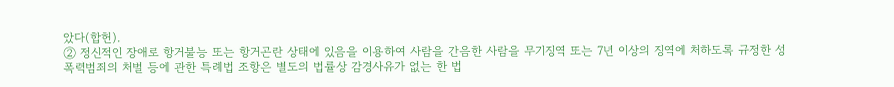았다(합헌).
② 정신적인 장애로 항거불능 또는 항거곤란 상태에 있음을 이용하여 사람을 간음한 사람을 무기징역 또는 7년 이상의 징역에 처하도록 규정한 성폭력범죄의 처벌 등에 관한 특례법 조항은 별도의 법률상 감경사유가 없는 한 법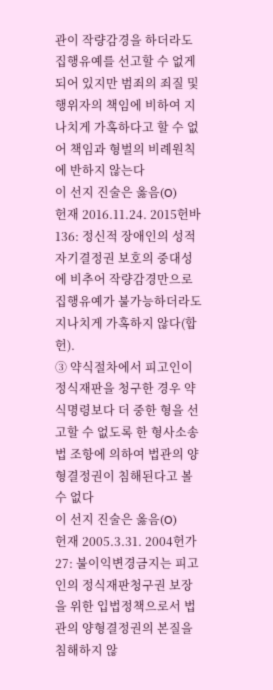관이 작량감경을 하더라도 집행유예를 선고할 수 없게 되어 있지만 범죄의 죄질 및 행위자의 책임에 비하여 지나치게 가혹하다고 할 수 없어 책임과 형벌의 비례원칙에 반하지 않는다
이 선지 진술은 옳음(O)
헌재 2016.11.24. 2015헌바136: 정신적 장애인의 성적 자기결정권 보호의 중대성에 비추어 작량감경만으로 집행유예가 불가능하더라도 지나치게 가혹하지 않다(합헌).
③ 약식절차에서 피고인이 정식재판을 청구한 경우 약식명령보다 더 중한 형을 선고할 수 없도록 한 형사소송법 조항에 의하여 법관의 양형결정권이 침해된다고 볼 수 없다
이 선지 진술은 옳음(O)
헌재 2005.3.31. 2004헌가27: 불이익변경금지는 피고인의 정식재판청구권 보장을 위한 입법정책으로서 법관의 양형결정권의 본질을 침해하지 않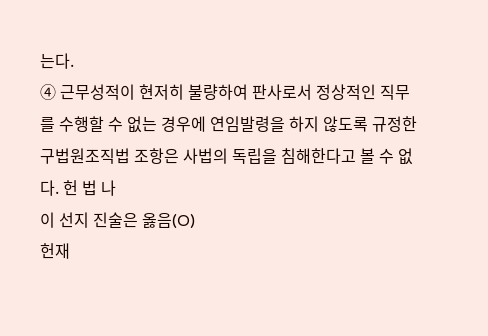는다.
④ 근무성적이 현저히 불량하여 판사로서 정상적인 직무를 수행할 수 없는 경우에 연임발령을 하지 않도록 규정한 구법원조직법 조항은 사법의 독립을 침해한다고 볼 수 없다. 헌 법 나
이 선지 진술은 옳음(O)
헌재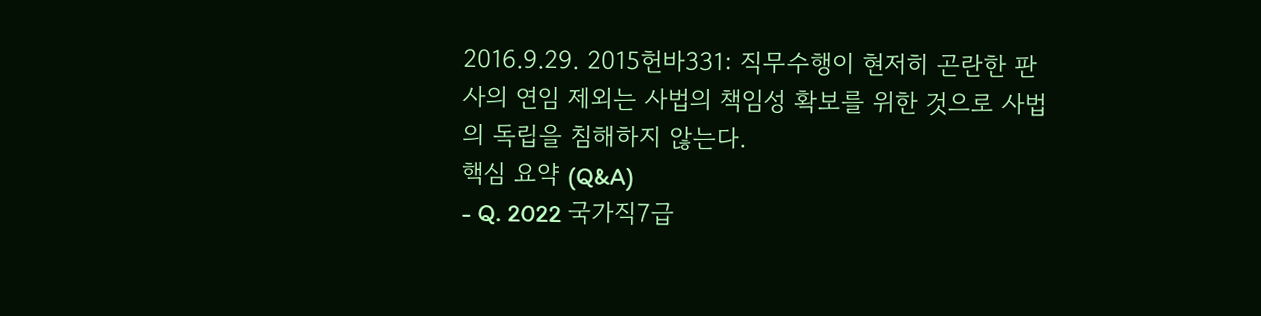2016.9.29. 2015헌바331: 직무수행이 현저히 곤란한 판사의 연임 제외는 사법의 책임성 확보를 위한 것으로 사법의 독립을 침해하지 않는다.
핵심 요약 (Q&A)
- Q. 2022 국가직7급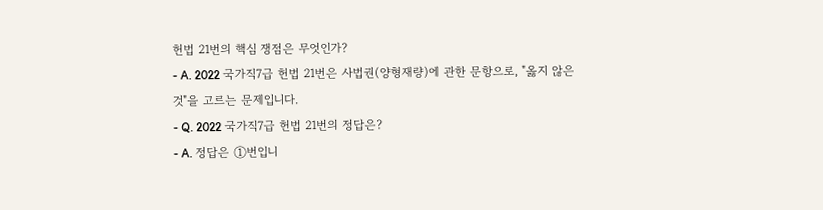헌법 21번의 핵심 쟁점은 무엇인가?
- A. 2022 국가직7급 헌법 21번은 사법권(양형재량)에 관한 문항으로, "옳지 않은 것"을 고르는 문제입니다.
- Q. 2022 국가직7급 헌법 21번의 정답은?
- A. 정답은 ①번입니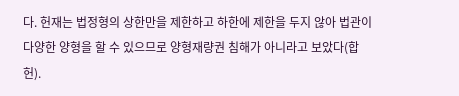다. 헌재는 법정형의 상한만을 제한하고 하한에 제한을 두지 않아 법관이 다양한 양형을 할 수 있으므로 양형재량권 침해가 아니라고 보았다(합헌).